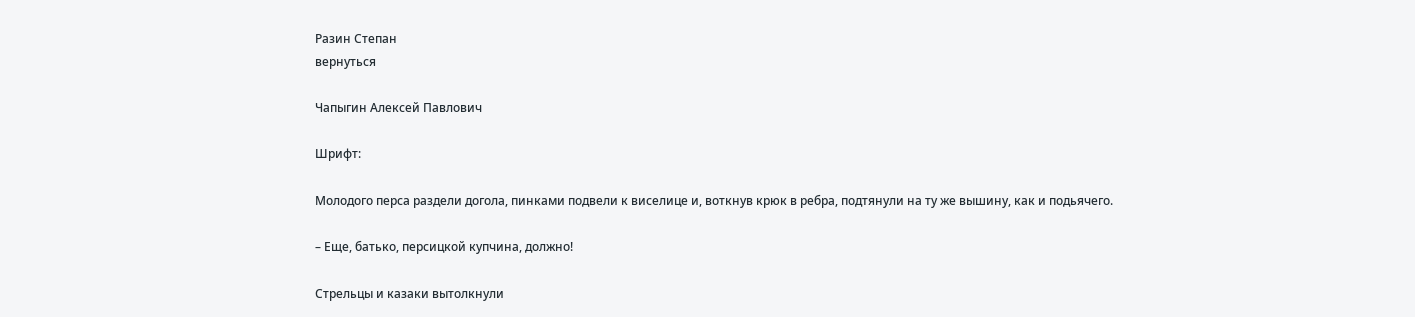Разин Степан
вернуться

Чапыгин Алексей Павлович

Шрифт:

Молодого перса раздели догола, пинками подвели к виселице и, воткнув крюк в ребра, подтянули на ту же вышину, как и подьячего.

– Еще, батько, персицкой купчина, должно!

Стрельцы и казаки вытолкнули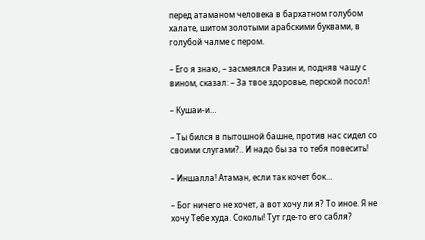перед атаманом человека в бархатном голубом халате, шитом золотыми арабскими буквами, в голубой чалме с пером.

– Его я знаю, – засмеялся Разин и, подняв чашу с вином, сказал: – За твое здоровье, перской посол!

– Кушаи-и…

– Ты бился в пытошной башне, против нас сидел со своими слугами?.. И надо бы за то тебя повесить!

– Иншалла! Атаман, если так кочет бок…

– Бог ничего не хочет, а вот хочу ли я? То иное. Я не хочу Тебе худа. Соколы! Тут где-то его сабля?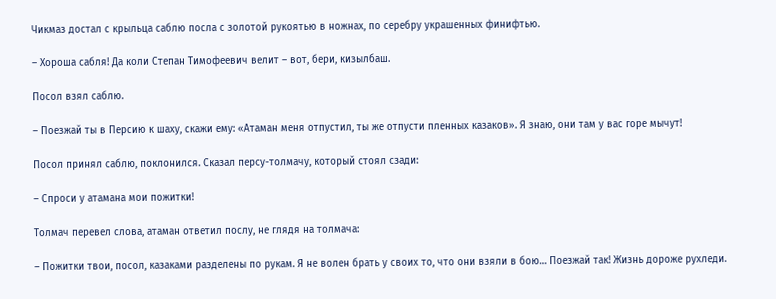Чикмаз достал с крыльца саблю посла с золотой рукоятью в ножнах, по серебру украшенных финифтью.

– Хороша сабля! Да коли Степан Тимофеевич велит – вот, бери, кизылбаш.

Посол взял саблю.

– Поезжай ты в Персию к шаху, скажи ему: «Атаман меня отпустил, ты же отпусти пленных казаков». Я знаю, они там у вас горе мычут!

Посол принял саблю, поклонился. Сказал персу-толмачу, который стоял сзади:

– Спроси у атамана мои пожитки!

Толмач перевел слова, атаман ответил послу, не глядя на толмача:

– Пожитки твои, посол, казаками разделены по рукам. Я не волен брать у своих то, что они взяли в бою… Поезжай так! Жизнь дороже рухледи.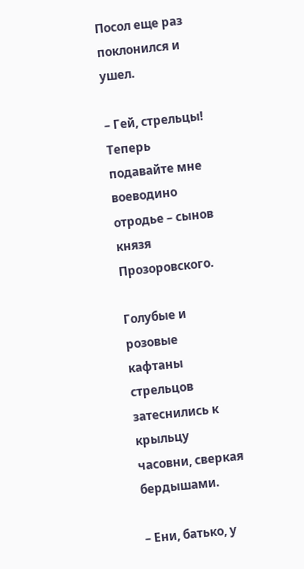Посол еще раз поклонился и ушел.

– Гей, стрельцы! Теперь подавайте мне воеводино отродье – сынов князя Прозоровского.

Голубые и розовые кафтаны стрельцов затеснились к крыльцу часовни, сверкая бердышами.

– Ени, батько, у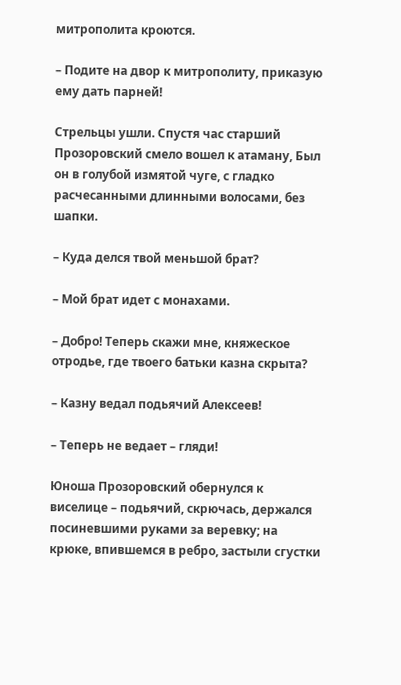митрополита кроются.

– Подите на двор к митрополиту, приказую ему дать парней!

Стрельцы ушли. Спустя час старший Прозоровский смело вошел к атаману, Был он в голубой измятой чуге, с гладко расчесанными длинными волосами, без шапки.

– Куда делся твой меньшой брат?

– Мой брат идет с монахами.

– Добро! Теперь скажи мне, княжеское отродье, где твоего батьки казна скрыта?

– Казну ведал подьячий Алексеев!

– Теперь не ведает – гляди!

Юноша Прозоровский обернулся к виселице – подьячий, скрючась, держался посиневшими руками за веревку; на крюке, впившемся в ребро, застыли сгустки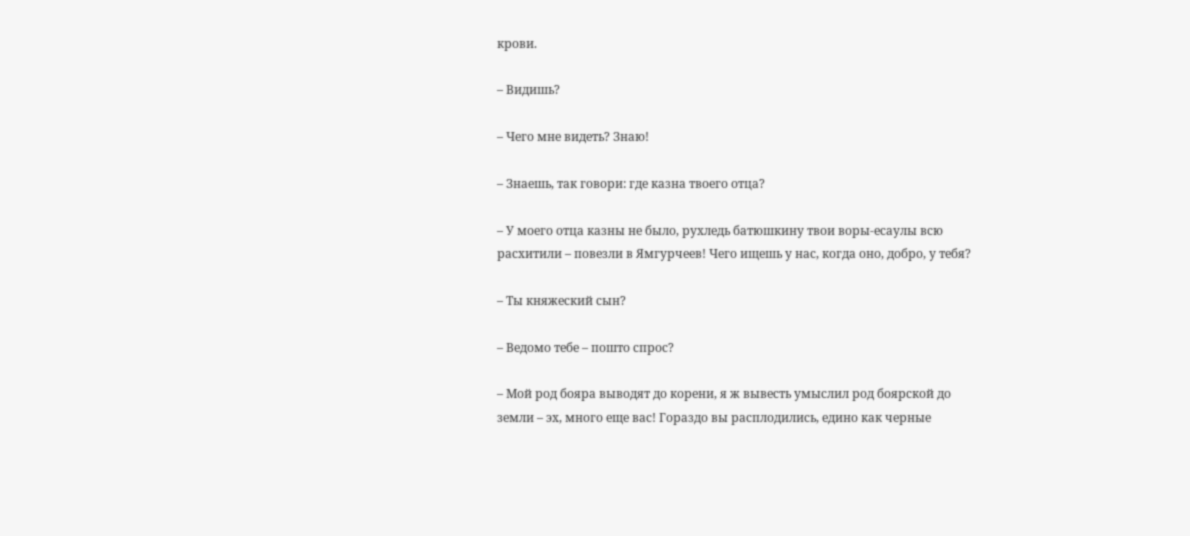крови.

– Видишь?

– Чего мне видеть? Знаю!

– Знаешь, так говори: где казна твоего отца?

– У моего отца казны не было, рухледь батюшкину твои воры-есаулы всю расхитили – повезли в Ямгурчеев! Чего ищешь у нас, когда оно, добро, у тебя?

– Ты княжеский сын?

– Ведомо тебе – пошто спрос?

– Мой род бояра выводят до корени, я ж вывесть умыслил род боярской до земли – эх, много еще вас! Гораздо вы расплодились, едино как черные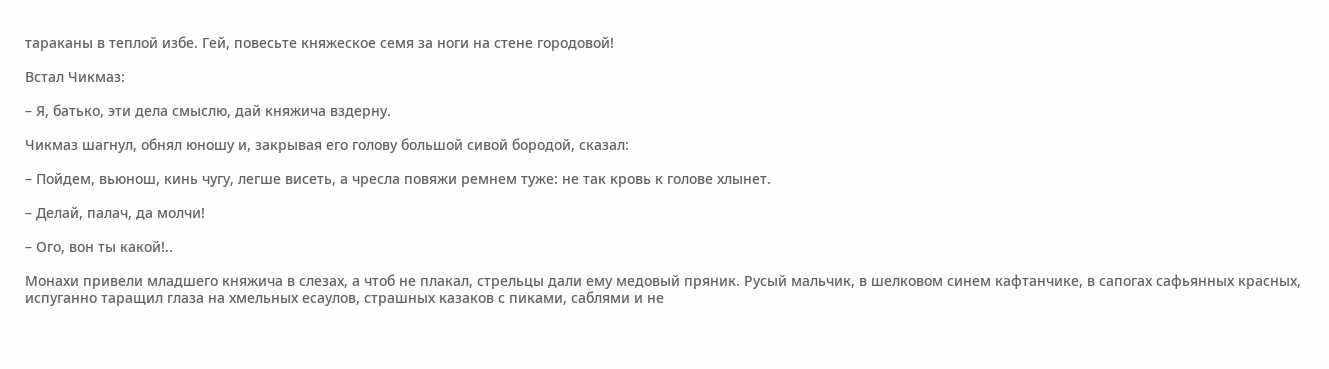тараканы в теплой избе. Гей, повесьте княжеское семя за ноги на стене городовой!

Встал Чикмаз:

– Я, батько, эти дела смыслю, дай княжича вздерну.

Чикмаз шагнул, обнял юношу и, закрывая его голову большой сивой бородой, сказал:

– Пойдем, вьюнош, кинь чугу, легше висеть, а чресла повяжи ремнем туже: не так кровь к голове хлынет.

– Делай, палач, да молчи!

– Ого, вон ты какой!..

Монахи привели младшего княжича в слезах, а чтоб не плакал, стрельцы дали ему медовый пряник. Русый мальчик, в шелковом синем кафтанчике, в сапогах сафьянных красных, испуганно таращил глаза на хмельных есаулов, страшных казаков с пиками, саблями и не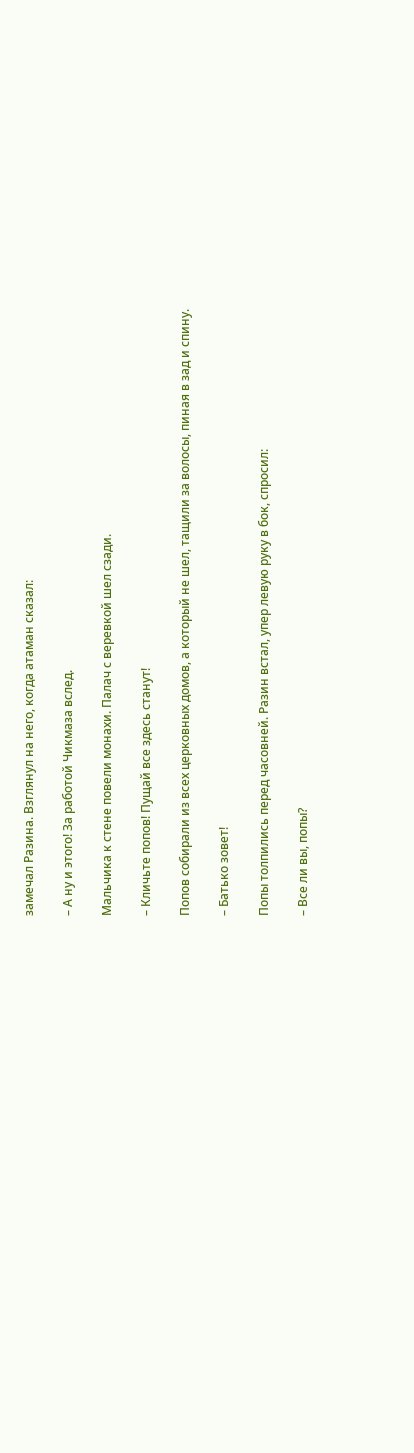замечал Разина. Взглянул на него, когда атаман сказал:

– А ну и этого! За работой Чикмаза вслед.

Мальчика к стене повели монахи. Палач с веревкой шел сзади.

– Кличьте попов! Пущай все здесь станут!

Попов собирали из всех церковных домов, а который не шел, тащили за волосы, пиная в зад и спину.

– Батько зовет!

Попы толпились перед часовней. Разин встал, упер левую руку в бок, спросил:

– Все ли вы, попы?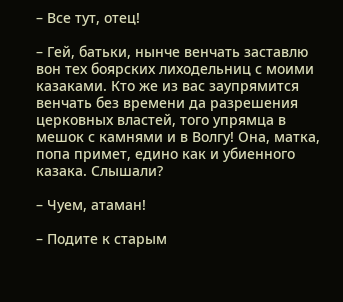– Все тут, отец!

– Гей, батьки, нынче венчать заставлю вон тех боярских лиходельниц с моими казаками. Кто же из вас заупрямится венчать без времени да разрешения церковных властей, того упрямца в мешок с камнями и в Волгу! Она, матка, попа примет, едино как и убиенного казака. Слышали?

– Чуем, атаман!

– Подите к старым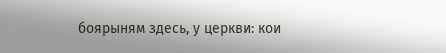боярыням здесь, у церкви: кои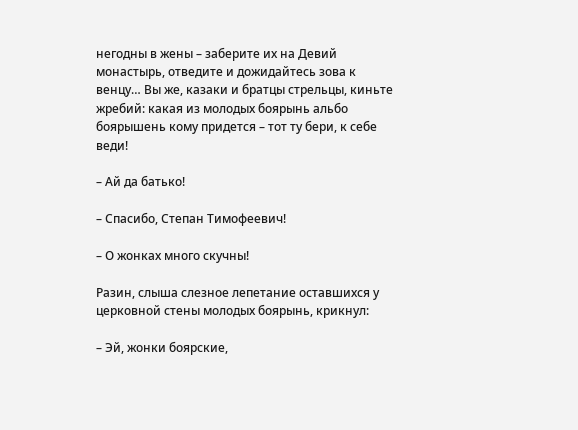негодны в жены – заберите их на Девий монастырь, отведите и дожидайтесь зова к венцу… Вы же, казаки и братцы стрельцы, киньте жребий: какая из молодых боярынь альбо боярышень кому придется – тот ту бери, к себе веди!

– Ай да батько!

– Спасибо, Степан Тимофеевич!

– О жонках много скучны!

Разин, слыша слезное лепетание оставшихся у церковной стены молодых боярынь, крикнул:

– Эй, жонки боярские,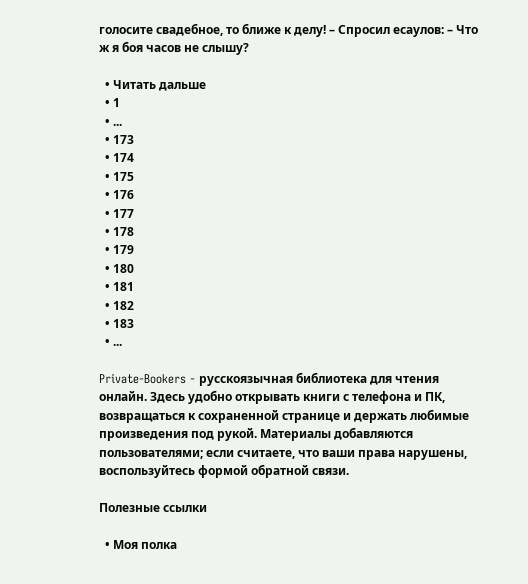голосите свадебное, то ближе к делу! – Спросил есаулов: – Что ж я боя часов не слышу?

  • Читать дальше
  • 1
  • ...
  • 173
  • 174
  • 175
  • 176
  • 177
  • 178
  • 179
  • 180
  • 181
  • 182
  • 183
  • ...

Private-Bookers - русскоязычная библиотека для чтения онлайн. Здесь удобно открывать книги с телефона и ПК, возвращаться к сохраненной странице и держать любимые произведения под рукой. Материалы добавляются пользователями; если считаете, что ваши права нарушены, воспользуйтесь формой обратной связи.

Полезные ссылки

  • Моя полка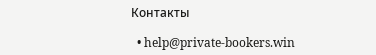Контакты

  • help@private-bookers.win